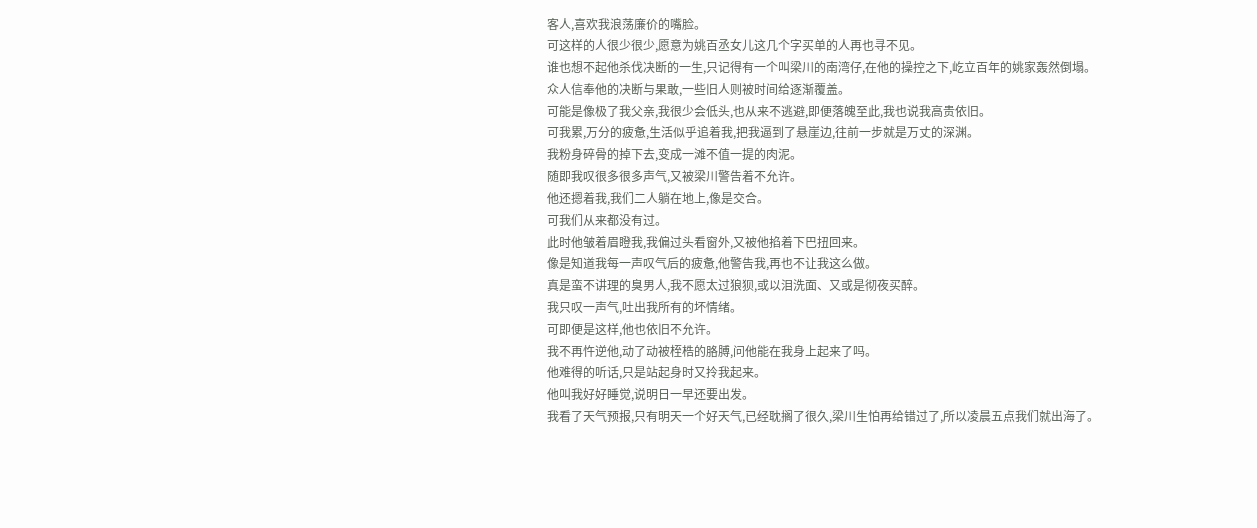客人,喜欢我浪荡廉价的嘴脸。
可这样的人很少很少,愿意为姚百丞女儿这几个字买单的人再也寻不见。
谁也想不起他杀伐决断的一生,只记得有一个叫梁川的南湾仔,在他的操控之下,屹立百年的姚家轰然倒塌。
众人信奉他的决断与果敢,一些旧人则被时间给逐渐覆盖。
可能是像极了我父亲,我很少会低头,也从来不逃避,即便落魄至此,我也说我高贵依旧。
可我累,万分的疲惫,生活似乎追着我,把我逼到了悬崖边,往前一步就是万丈的深渊。
我粉身碎骨的掉下去,变成一滩不值一提的肉泥。
随即我叹很多很多声气,又被梁川警告着不允许。
他还摁着我,我们二人躺在地上,像是交合。
可我们从来都没有过。
此时他皱着眉瞪我,我偏过头看窗外,又被他掐着下巴扭回来。
像是知道我每一声叹气后的疲惫,他警告我,再也不让我这么做。
真是蛮不讲理的臭男人,我不愿太过狼狈,或以泪洗面、又或是彻夜买醉。
我只叹一声气,吐出我所有的坏情绪。
可即便是这样,他也依旧不允许。
我不再忤逆他,动了动被桎梏的胳膊,问他能在我身上起来了吗。
他难得的听话,只是站起身时又拎我起来。
他叫我好好睡觉,说明日一早还要出发。
我看了天气预报,只有明天一个好天气,已经耽搁了很久,梁川生怕再给错过了,所以凌晨五点我们就出海了。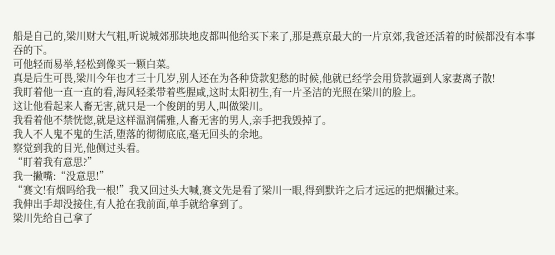船是自己的,梁川财大气粗,听说城郊那块地皮都叫他给买下来了,那是燕京最大的一片京郊,我爸还活着的时候都没有本事吞的下。
可他轻而易举,轻松到像买一颗白菜。
真是后生可畏,梁川今年也才三十几岁,别人还在为各种贷款犯愁的时候,他就已经学会用贷款逼到人家妻离子散!
我盯着他一直一直的看,海风轻柔带着些腥咸,这时太阳初生,有一片圣洁的光照在梁川的脸上。
这让他看起来人畜无害,就只是一个俊朗的男人,叫做梁川。
我看着他不禁恍惚,就是这样温润儒雅,人畜无害的男人,亲手把我毁掉了。
我人不人鬼不鬼的生活,堕落的彻彻底底,毫无回头的余地。
察觉到我的目光,他侧过头看。
“盯着我有意思?”
我一撇嘴:“没意思!”
“赛文!有烟吗给我一根!”我又回过头大喊,赛文先是看了梁川一眼,得到默许之后才远远的把烟撇过来。
我伸出手却没接住,有人抢在我前面,单手就给拿到了。
梁川先给自己拿了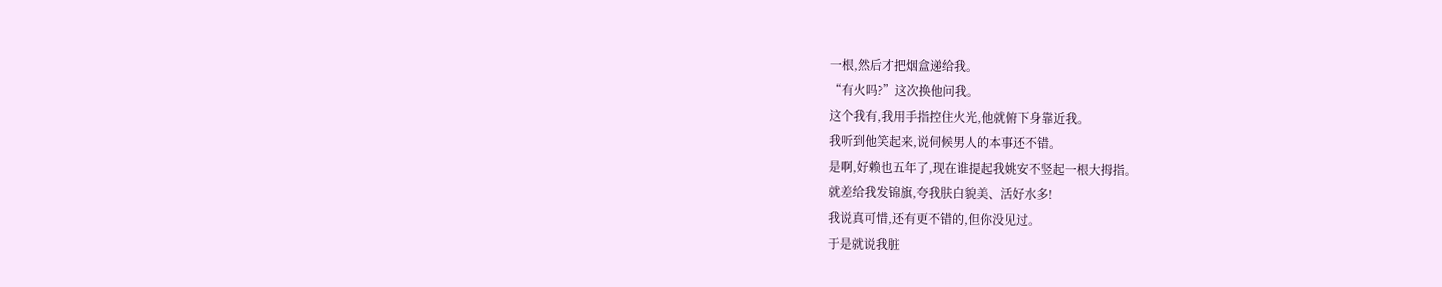一根,然后才把烟盒递给我。
“有火吗?”这次换他问我。
这个我有,我用手指控住火光,他就俯下身靠近我。
我听到他笑起来,说伺候男人的本事还不错。
是啊,好赖也五年了,现在谁提起我姚安不竖起一根大拇指。
就差给我发锦旗,夸我肤白貌美、活好水多!
我说真可惜,还有更不错的,但你没见过。
于是就说我脏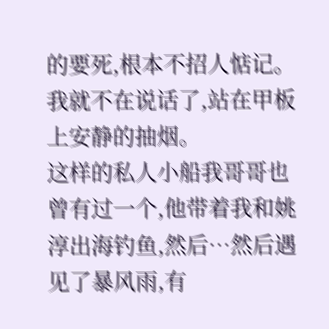的要死,根本不招人惦记。
我就不在说话了,站在甲板上安静的抽烟。
这样的私人小船我哥哥也曾有过一个,他带着我和姚淳出海钓鱼,然后…然后遇见了暴风雨,有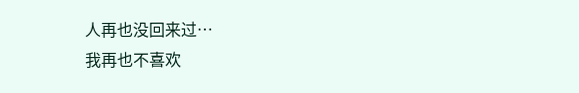人再也没回来过…
我再也不喜欢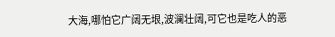大海,哪怕它广阔无垠,波澜壮阔,可它也是吃人的恶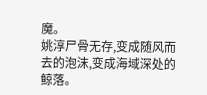魔。
姚淳尸骨无存,变成随风而去的泡沫,变成海域深处的鲸落。